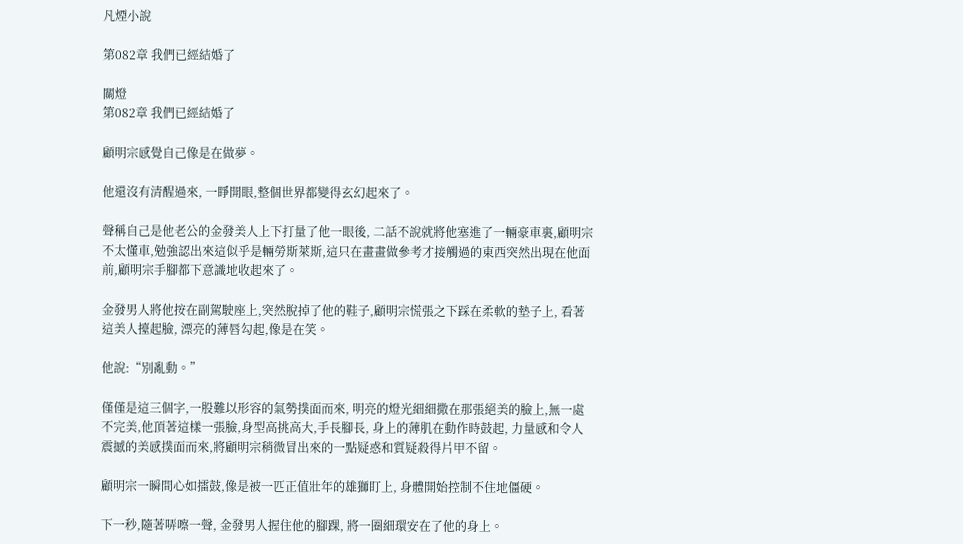凡煙小說

第082章 我們已經結婚了

關燈
第082章 我們已經結婚了

顧明宗感覺自己像是在做夢。

他還沒有清醒過來, 一睜開眼,整個世界都變得玄幻起來了。

聲稱自己是他老公的金發美人上下打量了他一眼後, 二話不說就將他塞進了一輛豪車裏,顧明宗不太懂車,勉強認出來這似乎是輛勞斯萊斯,這只在畫畫做參考才接觸過的東西突然出現在他面前,顧明宗手腳都下意識地收起來了。

金發男人將他按在副駕駛座上,突然脫掉了他的鞋子,顧明宗慌張之下踩在柔軟的墊子上, 看著這美人擡起臉, 漂亮的薄唇勾起,像是在笑。

他說:“別亂動。”

僅僅是這三個字,一股難以形容的氣勢撲面而來, 明亮的燈光細細撒在那張絕美的臉上,無一處不完美,他頂著這樣一張臉,身型高挑高大,手長腳長, 身上的薄肌在動作時鼓起, 力量感和令人震撼的美感撲面而來,將顧明宗稍微冒出來的一點疑惑和質疑殺得片甲不留。

顧明宗一瞬間心如擂鼓,像是被一匹正值壯年的雄獅盯上, 身體開始控制不住地僵硬。

下一秒,隨著哢嚓一聲, 金發男人握住他的腳踝, 將一圈細環安在了他的身上。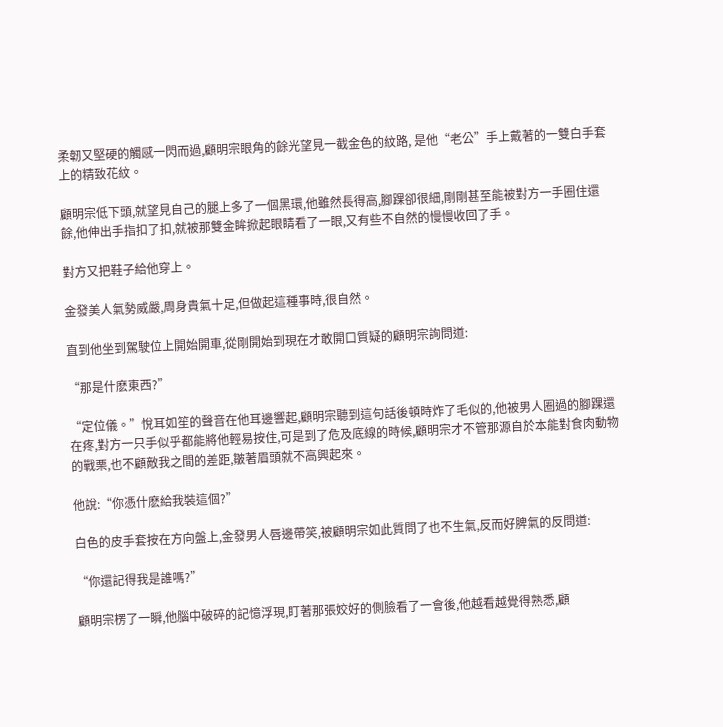柔韌又堅硬的觸感一閃而過,顧明宗眼角的餘光望見一截金色的紋路, 是他“老公”手上戴著的一雙白手套上的精致花紋。

顧明宗低下頭,就望見自己的腿上多了一個黑環,他雖然長得高,腳踝卻很細,剛剛甚至能被對方一手圈住還餘,他伸出手指扣了扣,就被那雙金眸掀起眼睛看了一眼,又有些不自然的慢慢收回了手。

對方又把鞋子給他穿上。

金發美人氣勢威嚴,周身貴氣十足,但做起這種事時,很自然。

直到他坐到駕駛位上開始開車,從剛開始到現在才敢開口質疑的顧明宗詢問道:

“那是什麽東西?”

“定位儀。”悅耳如笙的聲音在他耳邊響起,顧明宗聽到這句話後頓時炸了毛似的,他被男人圈過的腳踝還在疼,對方一只手似乎都能將他輕易按住,可是到了危及底線的時候,顧明宗才不管那源自於本能對食肉動物的戰栗,也不顧敵我之間的差距,皺著眉頭就不高興起來。

他說:“你憑什麽給我裝這個?”

白色的皮手套按在方向盤上,金發男人唇邊帶笑,被顧明宗如此質問了也不生氣,反而好脾氣的反問道:

“你還記得我是誰嗎?”

顧明宗楞了一瞬,他腦中破碎的記憶浮現,盯著那張姣好的側臉看了一會後,他越看越覺得熟悉,顧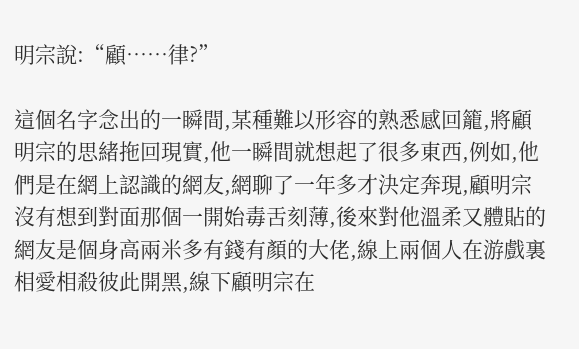明宗說:“顧……律?”

這個名字念出的一瞬間,某種難以形容的熟悉感回籠,將顧明宗的思緒拖回現實,他一瞬間就想起了很多東西,例如,他們是在網上認識的網友,網聊了一年多才決定奔現,顧明宗沒有想到對面那個一開始毒舌刻薄,後來對他溫柔又體貼的網友是個身高兩米多有錢有顏的大佬,線上兩個人在游戲裏相愛相殺彼此開黑,線下顧明宗在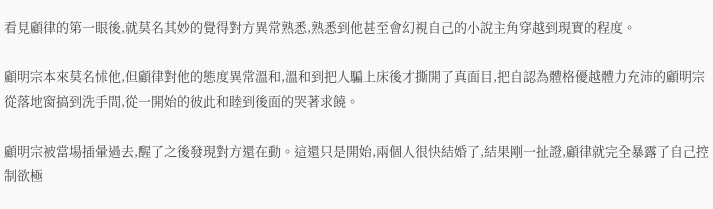看見顧律的第一眼後,就莫名其妙的覺得對方異常熟悉,熟悉到他甚至會幻視自己的小說主角穿越到現實的程度。

顧明宗本來莫名怵他,但顧律對他的態度異常溫和,溫和到把人騙上床後才撕開了真面目,把自認為體格優越體力充沛的顧明宗從落地窗搞到洗手間,從一開始的彼此和睦到後面的哭著求饒。

顧明宗被當場插暈過去,醒了之後發現對方還在動。這還只是開始,兩個人很快結婚了,結果剛一扯證,顧律就完全暴露了自己控制欲極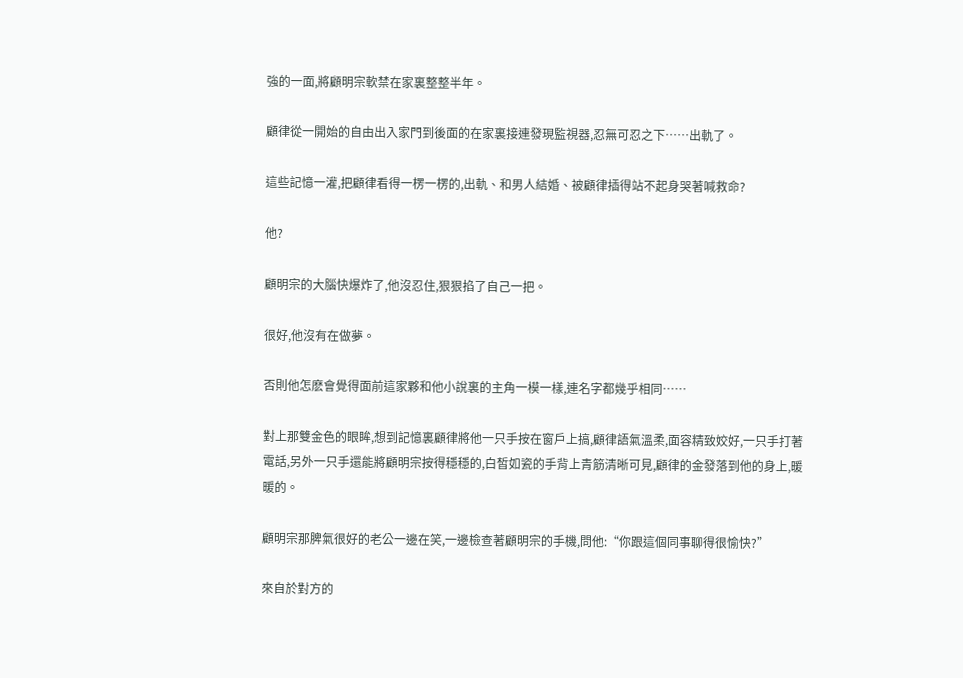強的一面,將顧明宗軟禁在家裏整整半年。

顧律從一開始的自由出入家門到後面的在家裏接連發現監視器,忍無可忍之下……出軌了。

這些記憶一灌,把顧律看得一楞一楞的,出軌、和男人結婚、被顧律插得站不起身哭著喊救命?

他?

顧明宗的大腦快爆炸了,他沒忍住,狠狠掐了自己一把。

很好,他沒有在做夢。

否則他怎麽會覺得面前這家夥和他小說裏的主角一模一樣,連名字都幾乎相同……

對上那雙金色的眼眸,想到記憶裏顧律將他一只手按在窗戶上搞,顧律語氣溫柔,面容精致姣好,一只手打著電話,另外一只手還能將顧明宗按得穩穩的,白皙如瓷的手背上青筋清晰可見,顧律的金發落到他的身上,暖暖的。

顧明宗那脾氣很好的老公一邊在笑,一邊檢查著顧明宗的手機,問他:“你跟這個同事聊得很愉快?”

來自於對方的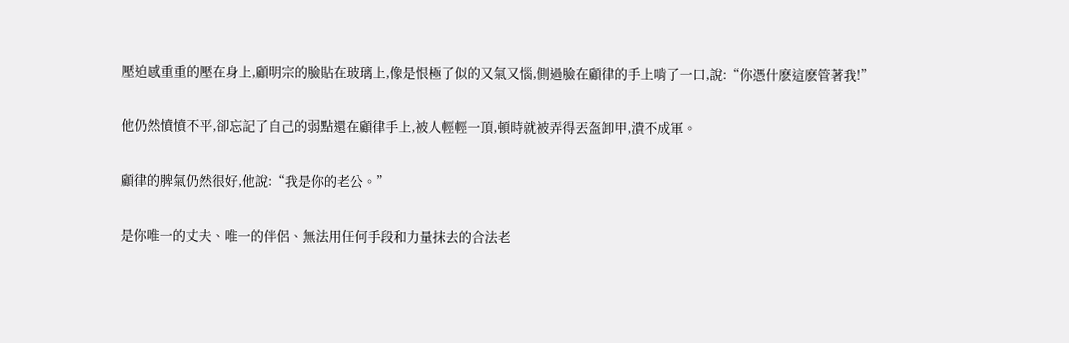壓迫感重重的壓在身上,顧明宗的臉貼在玻璃上,像是恨極了似的又氣又惱,側過臉在顧律的手上啃了一口,說:“你憑什麽這麽管著我!”

他仍然憤憤不平,卻忘記了自己的弱點還在顧律手上,被人輕輕一頂,頓時就被弄得丟盔卸甲,潰不成軍。

顧律的脾氣仍然很好,他說:“我是你的老公。”

是你唯一的丈夫、唯一的伴侶、無法用任何手段和力量抹去的合法老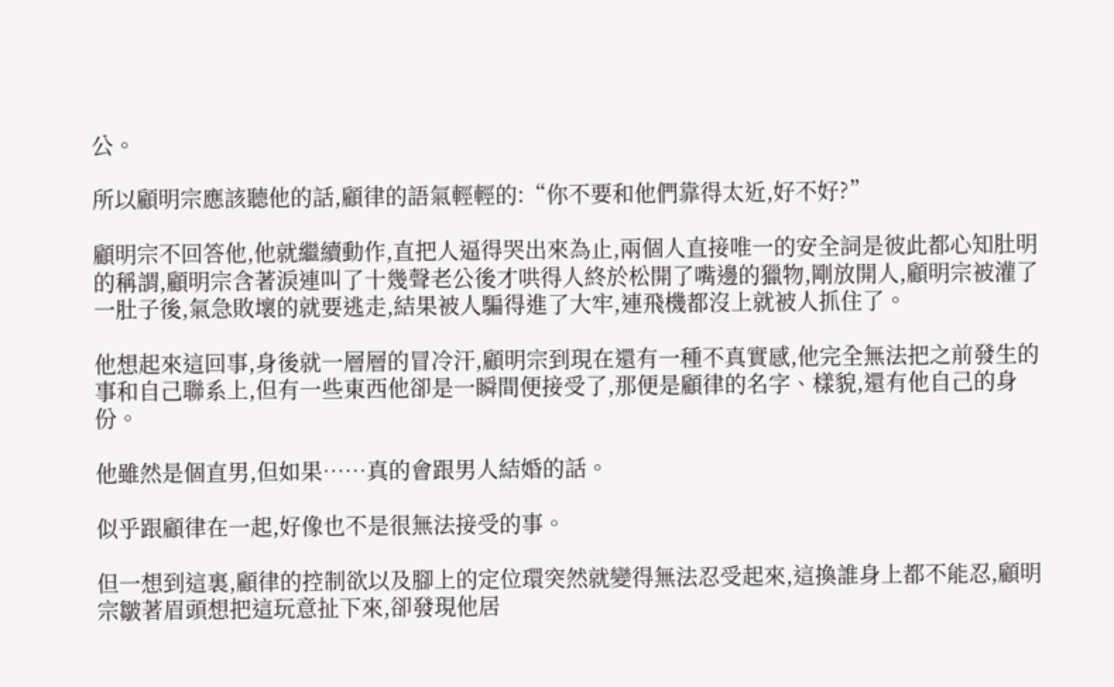公。

所以顧明宗應該聽他的話,顧律的語氣輕輕的:“你不要和他們靠得太近,好不好?”

顧明宗不回答他,他就繼續動作,直把人逼得哭出來為止,兩個人直接唯一的安全詞是彼此都心知肚明的稱謂,顧明宗含著淚連叫了十幾聲老公後才哄得人終於松開了嘴邊的獵物,剛放開人,顧明宗被灌了一肚子後,氣急敗壞的就要逃走,結果被人騙得進了大牢,連飛機都沒上就被人抓住了。

他想起來這回事,身後就一層層的冒冷汗,顧明宗到現在還有一種不真實感,他完全無法把之前發生的事和自己聯系上,但有一些東西他卻是一瞬間便接受了,那便是顧律的名字、樣貌,還有他自己的身份。

他雖然是個直男,但如果……真的會跟男人結婚的話。

似乎跟顧律在一起,好像也不是很無法接受的事。

但一想到這裏,顧律的控制欲以及腳上的定位環突然就變得無法忍受起來,這換誰身上都不能忍,顧明宗皺著眉頭想把這玩意扯下來,卻發現他居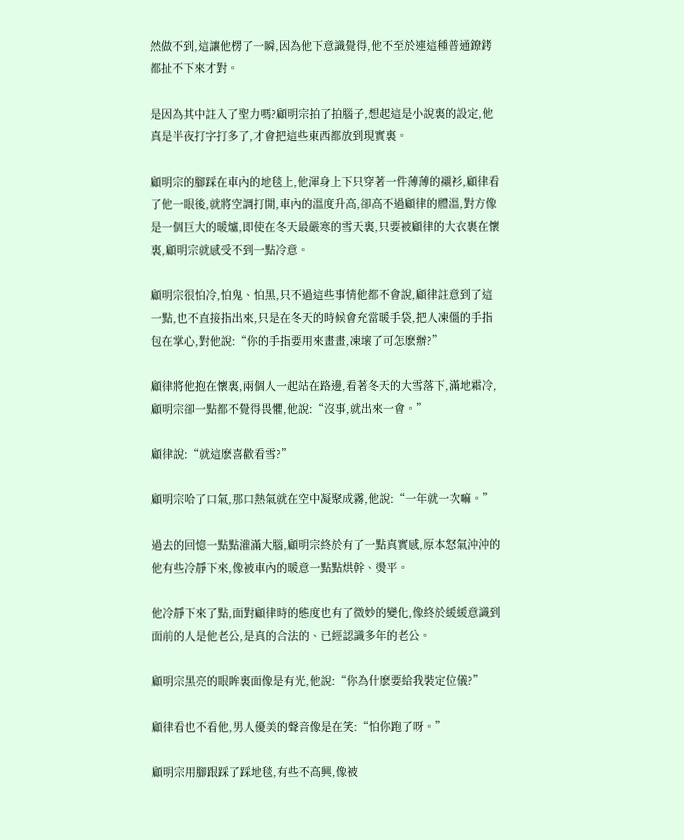然做不到,這讓他楞了一瞬,因為他下意識覺得,他不至於連這種普通鐐銬都扯不下來才對。

是因為其中註入了聖力嗎?顧明宗拍了拍腦子,想起這是小說裏的設定,他真是半夜打字打多了,才會把這些東西都放到現實裏。

顧明宗的腳踩在車內的地毯上,他渾身上下只穿著一件薄薄的襯衫,顧律看了他一眼後,就將空調打開,車內的溫度升高,卻高不過顧律的體溫,對方像是一個巨大的暖爐,即使在冬天最嚴寒的雪天裏,只要被顧律的大衣裹在懷裏,顧明宗就感受不到一點冷意。

顧明宗很怕冷,怕鬼、怕黑,只不過這些事情他都不會說,顧律註意到了這一點,也不直接指出來,只是在冬天的時候會充當暖手袋,把人凍僵的手指包在掌心,對他說:“你的手指要用來畫畫,凍壞了可怎麽辦?”

顧律將他抱在懷裏,兩個人一起站在路邊,看著冬天的大雪落下,滿地霜冷,顧明宗卻一點都不覺得畏懼,他說:“沒事,就出來一會。”

顧律說:“就這麽喜歡看雪?”

顧明宗哈了口氣,那口熱氣就在空中凝聚成霧,他說:“一年就一次嘛。”

過去的回憶一點點灌滿大腦,顧明宗終於有了一點真實感,原本怒氣沖沖的他有些冷靜下來,像被車內的暖意一點點烘幹、燙平。

他冷靜下來了點,面對顧律時的態度也有了微妙的變化,像終於緩緩意識到面前的人是他老公,是真的合法的、已經認識多年的老公。

顧明宗黑亮的眼眸裏面像是有光,他說:“你為什麽要給我裝定位儀?”

顧律看也不看他,男人優美的聲音像是在笑:“怕你跑了呀。”

顧明宗用腳跟踩了踩地毯,有些不高興,像被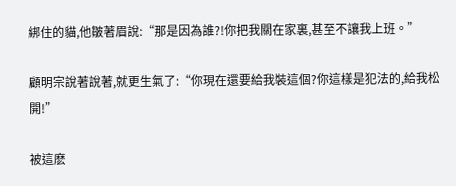綁住的貓,他皺著眉說:“那是因為誰?!你把我關在家裏,甚至不讓我上班。”

顧明宗說著說著,就更生氣了:“你現在還要給我裝這個?你這樣是犯法的,給我松開!”

被這麽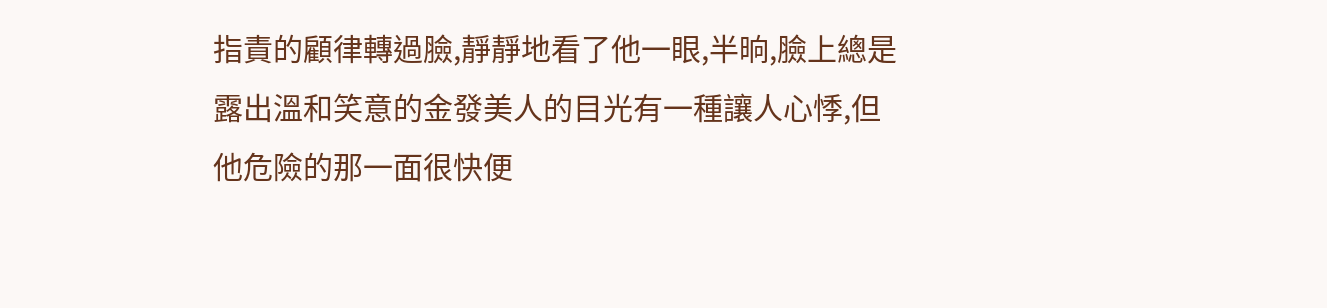指責的顧律轉過臉,靜靜地看了他一眼,半晌,臉上總是露出溫和笑意的金發美人的目光有一種讓人心悸,但他危險的那一面很快便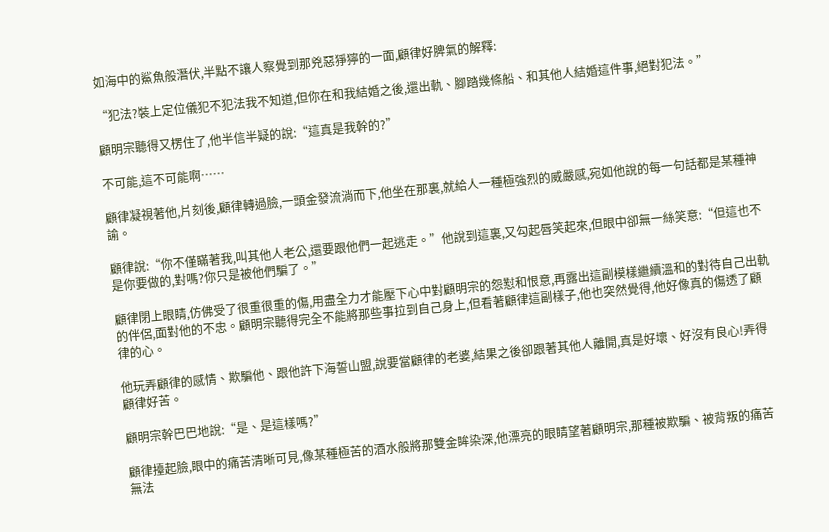如海中的鯊魚般潛伏,半點不讓人察覺到那兇惡猙獰的一面,顧律好脾氣的解釋:

“犯法?裝上定位儀犯不犯法我不知道,但你在和我結婚之後,還出軌、腳踏幾條船、和其他人結婚這件事,絕對犯法。”

顧明宗聽得又楞住了,他半信半疑的說:“這真是我幹的?”

不可能,這不可能啊……

顧律凝視著他,片刻後,顧律轉過臉,一頭金發流淌而下,他坐在那裏,就給人一種極強烈的威嚴感,宛如他說的每一句話都是某種神諭。

顧律說:“你不僅瞞著我,叫其他人老公,還要跟他們一起逃走。”他說到這裏,又勾起唇笑起來,但眼中卻無一絲笑意:“但這也不是你要做的,對嗎?你只是被他們騙了。”

顧律閉上眼睛,仿佛受了很重很重的傷,用盡全力才能壓下心中對顧明宗的怨懟和恨意,再露出這副模樣繼續溫和的對待自己出軌的伴侶,面對他的不忠。顧明宗聽得完全不能將那些事拉到自己身上,但看著顧律這副樣子,他也突然覺得,他好像真的傷透了顧律的心。

他玩弄顧律的感情、欺騙他、跟他許下海誓山盟,說要當顧律的老婆,結果之後卻跟著其他人離開,真是好壞、好沒有良心!弄得顧律好苦。

顧明宗幹巴巴地說:“是、是這樣嗎?”

顧律擡起臉,眼中的痛苦清晰可見,像某種極苦的酒水般將那雙金眸染深,他漂亮的眼睛望著顧明宗,那種被欺騙、被背叛的痛苦無法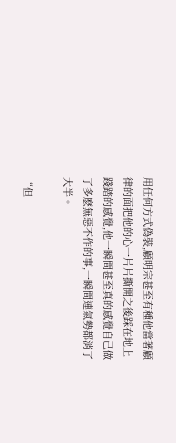用任何方式偽裝,顧明宗甚至有種他當著顧律的面把他的心一片片撕開之後踩在地上踐踏的感覺,他一瞬間甚至真的感覺自己做了多麽無惡不作的事,一瞬間連氣勢都消了大半。

“但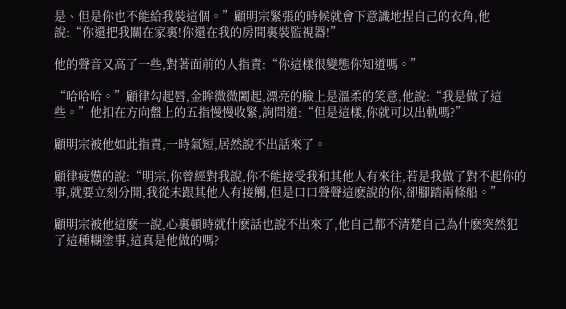是、但是你也不能給我裝這個。”顧明宗緊張的時候就會下意識地捏自己的衣角,他說:“你還把我關在家裏!你還在我的房間裏裝監視器!”

他的聲音又高了一些,對著面前的人指責:“你這樣很變態你知道嗎。”

“哈哈哈。”顧律勾起唇,金眸微微闔起,漂亮的臉上是溫柔的笑意,他說:“我是做了這些。”他扣在方向盤上的五指慢慢收緊,詢問道:“但是這樣,你就可以出軌嗎?”

顧明宗被他如此指責,一時氣短,居然說不出話來了。

顧律疲憊的說:“明宗,你曾經對我說,你不能接受我和其他人有來往,若是我做了對不起你的事,就要立刻分開,我從未跟其他人有接觸,但是口口聲聲這麽說的你,卻腳踏兩條船。”

顧明宗被他這麽一說,心裏頓時就什麽話也說不出來了,他自己都不清楚自己為什麽突然犯了這種糊塗事,這真是他做的嗎?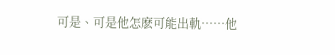可是、可是他怎麽可能出軌……他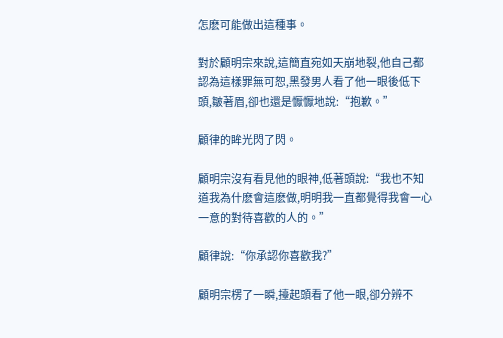怎麽可能做出這種事。

對於顧明宗來說,這簡直宛如天崩地裂,他自己都認為這樣罪無可恕,黑發男人看了他一眼後低下頭,皺著眉,卻也還是懨懨地說:“抱歉。”

顧律的眸光閃了閃。

顧明宗沒有看見他的眼神,低著頭說:“我也不知道我為什麽會這麽做,明明我一直都覺得我會一心一意的對待喜歡的人的。”

顧律說:“你承認你喜歡我?”

顧明宗楞了一瞬,擡起頭看了他一眼,卻分辨不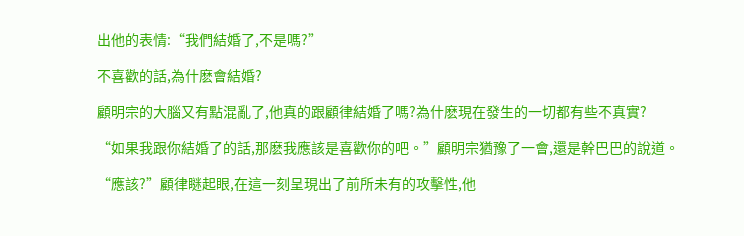出他的表情:“我們結婚了,不是嗎?”

不喜歡的話,為什麽會結婚?

顧明宗的大腦又有點混亂了,他真的跟顧律結婚了嗎?為什麽現在發生的一切都有些不真實?

“如果我跟你結婚了的話,那麽我應該是喜歡你的吧。”顧明宗猶豫了一會,還是幹巴巴的說道。

“應該?”顧律瞇起眼,在這一刻呈現出了前所未有的攻擊性,他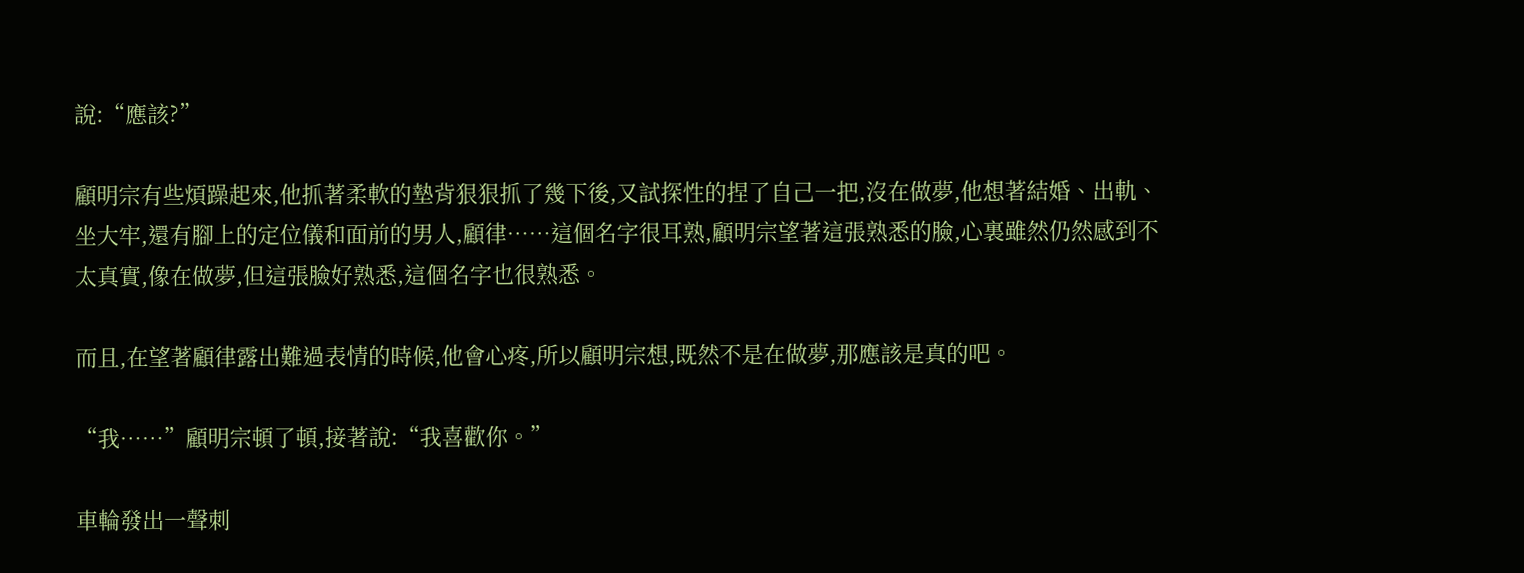說:“應該?”

顧明宗有些煩躁起來,他抓著柔軟的墊背狠狠抓了幾下後,又試探性的捏了自己一把,沒在做夢,他想著結婚、出軌、坐大牢,還有腳上的定位儀和面前的男人,顧律……這個名字很耳熟,顧明宗望著這張熟悉的臉,心裏雖然仍然感到不太真實,像在做夢,但這張臉好熟悉,這個名字也很熟悉。

而且,在望著顧律露出難過表情的時候,他會心疼,所以顧明宗想,既然不是在做夢,那應該是真的吧。

“我……”顧明宗頓了頓,接著說:“我喜歡你。”

車輪發出一聲刺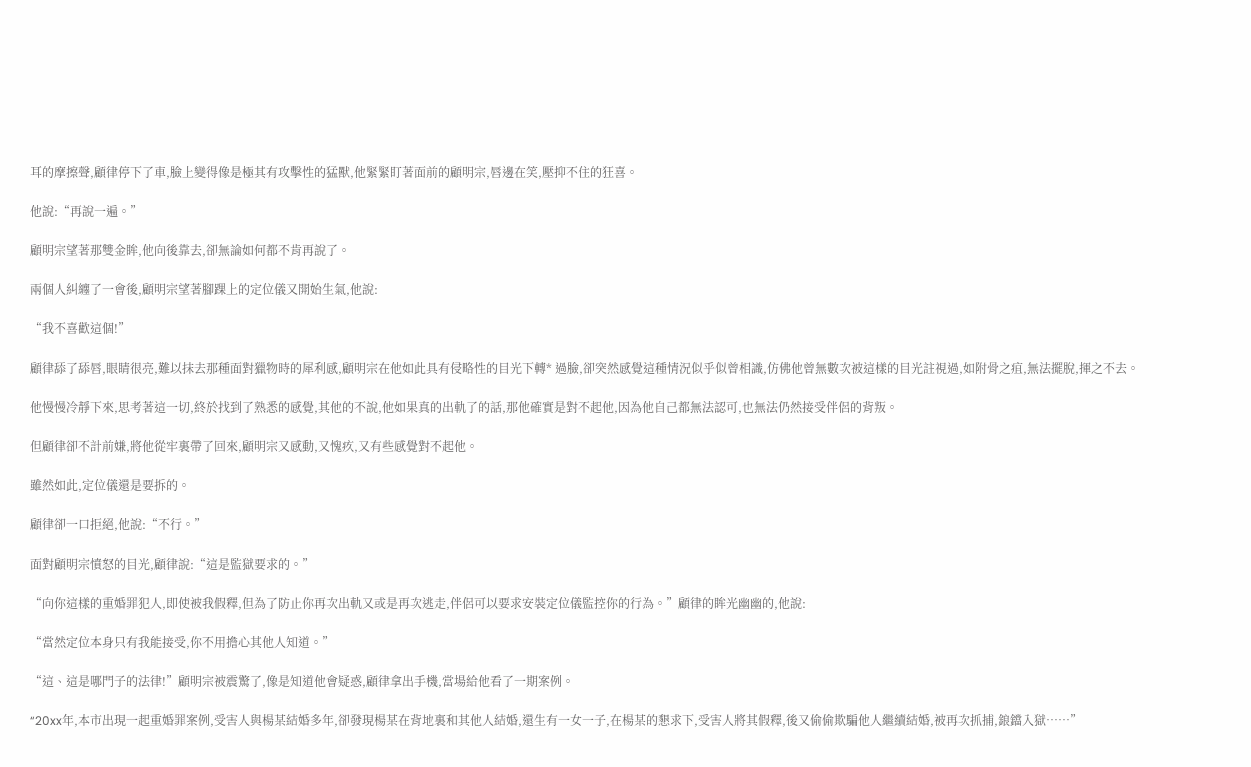耳的摩擦聲,顧律停下了車,臉上變得像是極其有攻擊性的猛獸,他緊緊盯著面前的顧明宗,唇邊在笑,壓抑不住的狂喜。

他說:“再說一遍。”

顧明宗望著那雙金眸,他向後靠去,卻無論如何都不肯再說了。

兩個人糾纏了一會後,顧明宗望著腳踝上的定位儀又開始生氣,他說:

“我不喜歡這個!”

顧律舔了舔唇,眼睛很亮,難以抹去那種面對獵物時的犀利感,顧明宗在他如此具有侵略性的目光下轉* 過臉,卻突然感覺這種情況似乎似曾相識,仿佛他曾無數次被這樣的目光註視過,如附骨之疽,無法擺脫,揮之不去。

他慢慢冷靜下來,思考著這一切,終於找到了熟悉的感覺,其他的不說,他如果真的出軌了的話,那他確實是對不起他,因為他自己都無法認可,也無法仍然接受伴侶的背叛。

但顧律卻不計前嫌,將他從牢裏帶了回來,顧明宗又感動,又愧疚,又有些感覺對不起他。

雖然如此,定位儀還是要拆的。

顧律卻一口拒絕,他說:“不行。”

面對顧明宗憤怒的目光,顧律說:“這是監獄要求的。”

“向你這樣的重婚罪犯人,即使被我假釋,但為了防止你再次出軌又或是再次逃走,伴侶可以要求安裝定位儀監控你的行為。”顧律的眸光幽幽的,他說:

“當然定位本身只有我能接受,你不用擔心其他人知道。”

“這、這是哪門子的法律!”顧明宗被震驚了,像是知道他會疑惑,顧律拿出手機,當場給他看了一期案例。

“20xx年,本市出現一起重婚罪案例,受害人與楊某結婚多年,卻發現楊某在背地裏和其他人結婚,還生有一女一子,在楊某的懇求下,受害人將其假釋,後又偷偷欺騙他人繼續結婚,被再次抓捕,鋃鐺入獄……”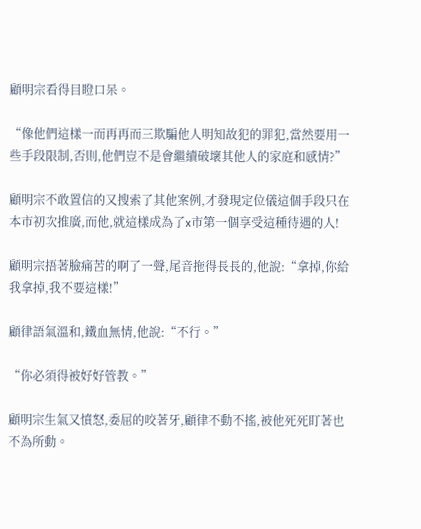顧明宗看得目瞪口呆。

“像他們這樣一而再再而三欺騙他人明知故犯的罪犯,當然要用一些手段限制,否則,他們豈不是會繼續破壞其他人的家庭和感情?”

顧明宗不敢置信的又搜索了其他案例,才發現定位儀這個手段只在本市初次推廣,而他,就這樣成為了x市第一個享受這種待遇的人!

顧明宗捂著臉痛苦的啊了一聲,尾音拖得長長的,他說:“拿掉,你給我拿掉,我不要這樣!”

顧律語氣溫和,鐵血無情,他說:“不行。”

“你必須得被好好管教。”

顧明宗生氣又憤怒,委屈的咬著牙,顧律不動不搖,被他死死盯著也不為所動。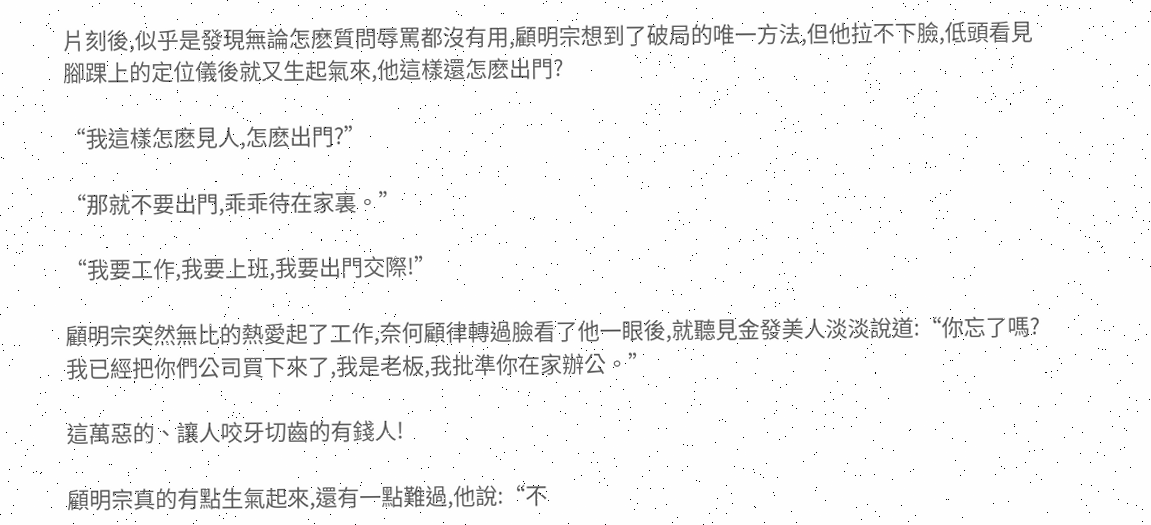片刻後,似乎是發現無論怎麽質問辱罵都沒有用,顧明宗想到了破局的唯一方法,但他拉不下臉,低頭看見腳踝上的定位儀後就又生起氣來,他這樣還怎麽出門?

“我這樣怎麽見人,怎麽出門?”

“那就不要出門,乖乖待在家裏。”

“我要工作,我要上班,我要出門交際!”

顧明宗突然無比的熱愛起了工作,奈何顧律轉過臉看了他一眼後,就聽見金發美人淡淡說道:“你忘了嗎?我已經把你們公司買下來了,我是老板,我批準你在家辦公。”

這萬惡的、讓人咬牙切齒的有錢人!

顧明宗真的有點生氣起來,還有一點難過,他說:“不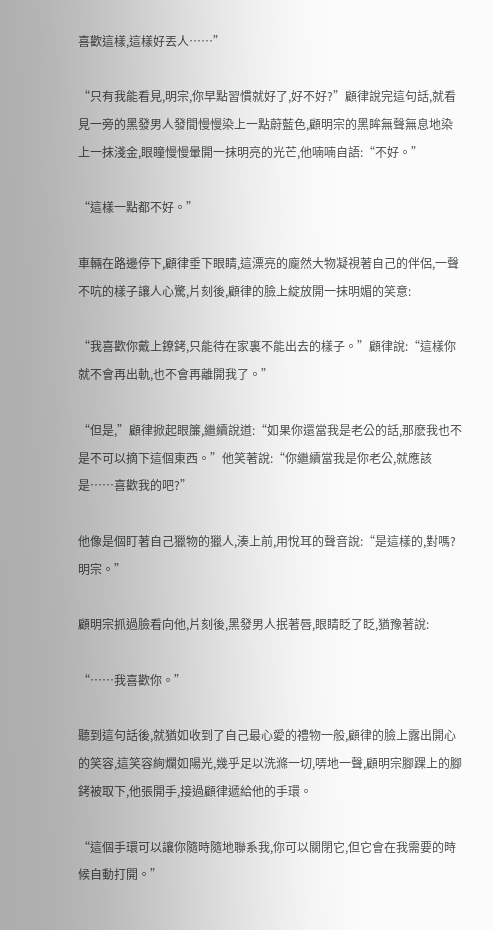喜歡這樣,這樣好丟人……”

“只有我能看見,明宗,你早點習慣就好了,好不好?”顧律說完這句話,就看見一旁的黑發男人發間慢慢染上一點蔚藍色,顧明宗的黑眸無聲無息地染上一抹淺金,眼瞳慢慢暈開一抹明亮的光芒,他喃喃自語:“不好。”

“這樣一點都不好。”

車輛在路邊停下,顧律垂下眼睛,這漂亮的龐然大物凝視著自己的伴侶,一聲不吭的樣子讓人心驚,片刻後,顧律的臉上綻放開一抹明媚的笑意:

“我喜歡你戴上鐐銬,只能待在家裏不能出去的樣子。”顧律說:“這樣你就不會再出軌,也不會再離開我了。”

“但是,”顧律掀起眼簾,繼續說道:“如果你還當我是老公的話,那麽我也不是不可以摘下這個東西。”他笑著說:“你繼續當我是你老公,就應該是……喜歡我的吧?”

他像是個盯著自己獵物的獵人,湊上前,用悅耳的聲音說:“是這樣的,對嗎?明宗。”

顧明宗抓過臉看向他,片刻後,黑發男人抿著唇,眼睛眨了眨,猶豫著說:

“……我喜歡你。”

聽到這句話後,就猶如收到了自己最心愛的禮物一般,顧律的臉上露出開心的笑容,這笑容絢爛如陽光,幾乎足以洗滌一切,哢地一聲,顧明宗腳踝上的腳銬被取下,他張開手,接過顧律遞給他的手環。

“這個手環可以讓你隨時隨地聯系我,你可以關閉它,但它會在我需要的時候自動打開。”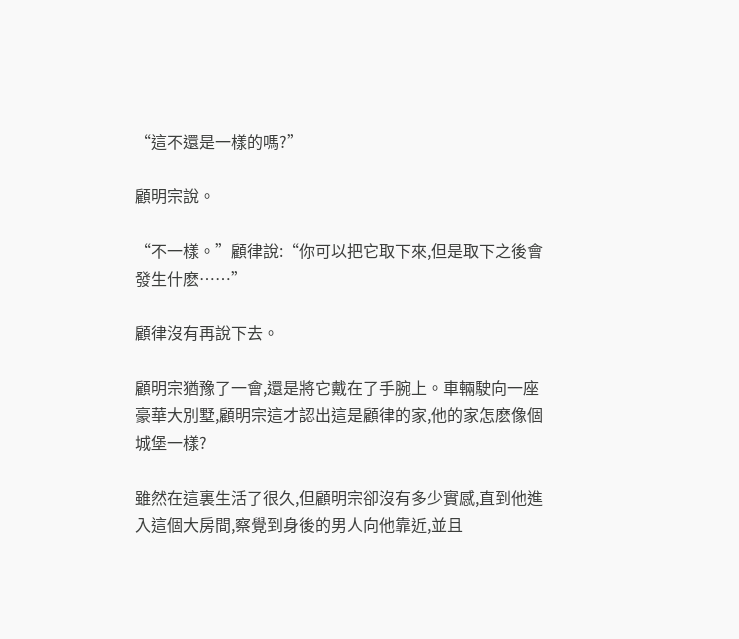“這不還是一樣的嗎?”

顧明宗說。

“不一樣。”顧律說:“你可以把它取下來,但是取下之後會發生什麽……”

顧律沒有再說下去。

顧明宗猶豫了一會,還是將它戴在了手腕上。車輛駛向一座豪華大別墅,顧明宗這才認出這是顧律的家,他的家怎麽像個城堡一樣?

雖然在這裏生活了很久,但顧明宗卻沒有多少實感,直到他進入這個大房間,察覺到身後的男人向他靠近,並且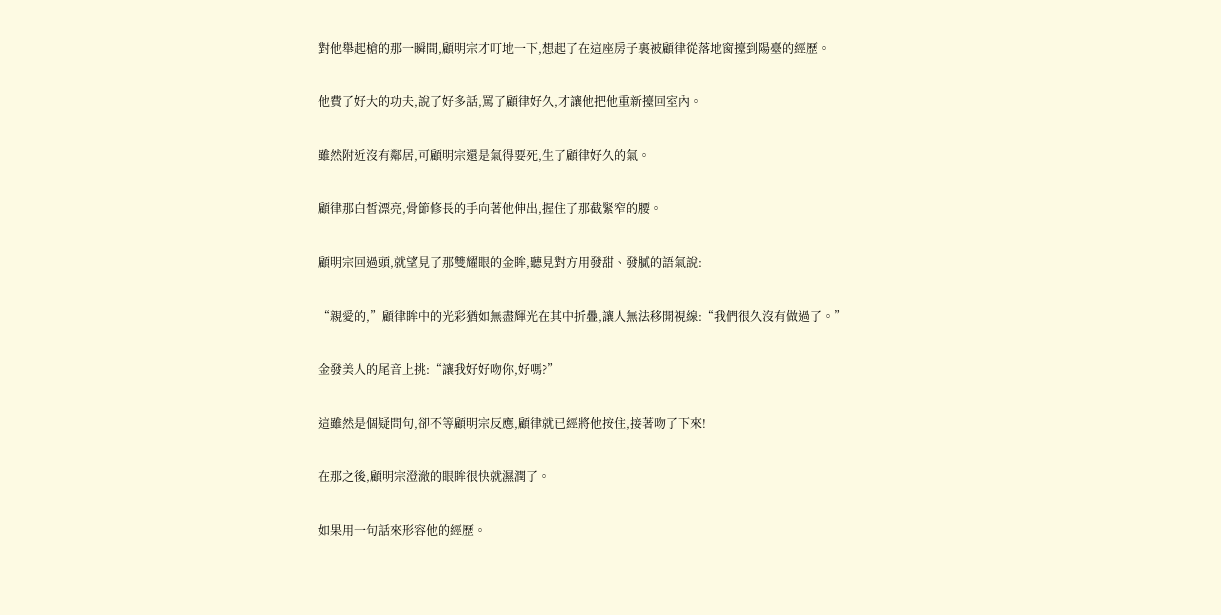對他舉起槍的那一瞬間,顧明宗才叮地一下,想起了在這座房子裏被顧律從落地窗擡到陽臺的經歷。

他費了好大的功夫,說了好多話,罵了顧律好久,才讓他把他重新擡回室內。

雖然附近沒有鄰居,可顧明宗還是氣得要死,生了顧律好久的氣。

顧律那白皙漂亮,骨節修長的手向著他伸出,握住了那截緊窄的腰。

顧明宗回過頭,就望見了那雙耀眼的金眸,聽見對方用發甜、發膩的語氣說:

“親愛的,”顧律眸中的光彩猶如無盡輝光在其中折疊,讓人無法移開視線:“我們很久沒有做過了。”

金發美人的尾音上挑:“讓我好好吻你,好嗎?”

這雖然是個疑問句,卻不等顧明宗反應,顧律就已經將他按住,接著吻了下來!

在那之後,顧明宗澄澈的眼眸很快就濕潤了。

如果用一句話來形容他的經歷。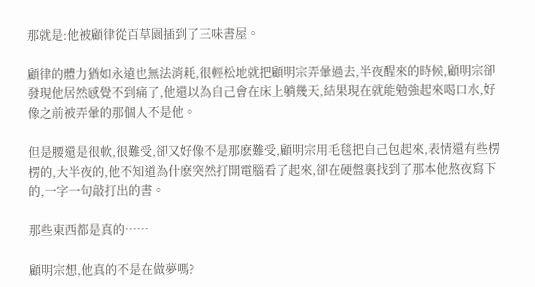那就是:他被顧律從百草園插到了三味書屋。

顧律的體力猶如永遠也無法消耗,很輕松地就把顧明宗弄暈過去,半夜醒來的時候,顧明宗卻發現他居然感覺不到痛了,他還以為自己會在床上躺幾天,結果現在就能勉強起來喝口水,好像之前被弄暈的那個人不是他。

但是腰還是很軟,很難受,卻又好像不是那麽難受,顧明宗用毛毯把自己包起來,表情還有些楞楞的,大半夜的,他不知道為什麽突然打開電腦看了起來,卻在硬盤裏找到了那本他熬夜寫下的,一字一句敲打出的書。

那些東西都是真的……

顧明宗想,他真的不是在做夢嗎?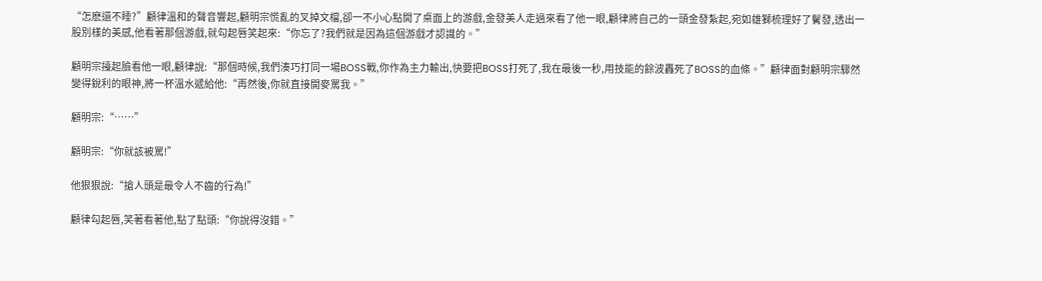“怎麽還不睡?”顧律溫和的聲音響起,顧明宗慌亂的叉掉文檔,卻一不小心點開了桌面上的游戲,金發美人走過來看了他一眼,顧律將自己的一頭金發紮起,宛如雄獅梳理好了鬢發,透出一股別樣的美感,他看著那個游戲,就勾起唇笑起來:“你忘了?我們就是因為這個游戲才認識的。”

顧明宗擡起臉看他一眼,顧律說:“那個時候,我們湊巧打同一場BOSS戰,你作為主力輸出,快要把BOSS打死了,我在最後一秒,用技能的餘波轟死了BOSS的血條。”顧律面對顧明宗驟然變得銳利的眼神,將一杯溫水遞給他:“再然後,你就直接開麥罵我。”

顧明宗:“……”

顧明宗:“你就該被罵!”

他狠狠說:“搶人頭是最令人不齒的行為!”

顧律勾起唇,笑著看著他,點了點頭:“你說得沒錯。”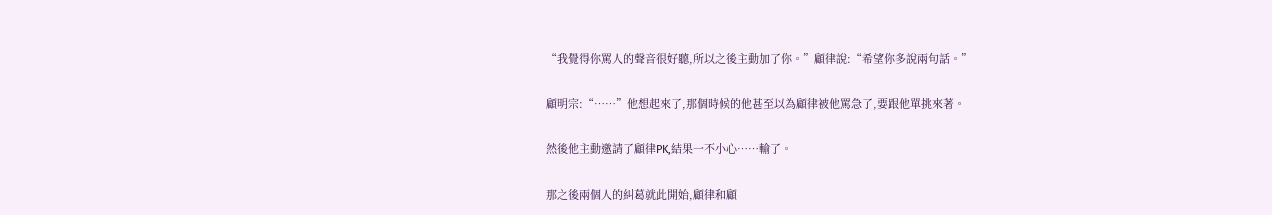“我覺得你罵人的聲音很好聽,所以之後主動加了你。”顧律說:“希望你多說兩句話。”

顧明宗:“……”他想起來了,那個時候的他甚至以為顧律被他罵急了,要跟他單挑來著。

然後他主動邀請了顧律PK,結果一不小心……輸了。

那之後兩個人的糾葛就此開始,顧律和顧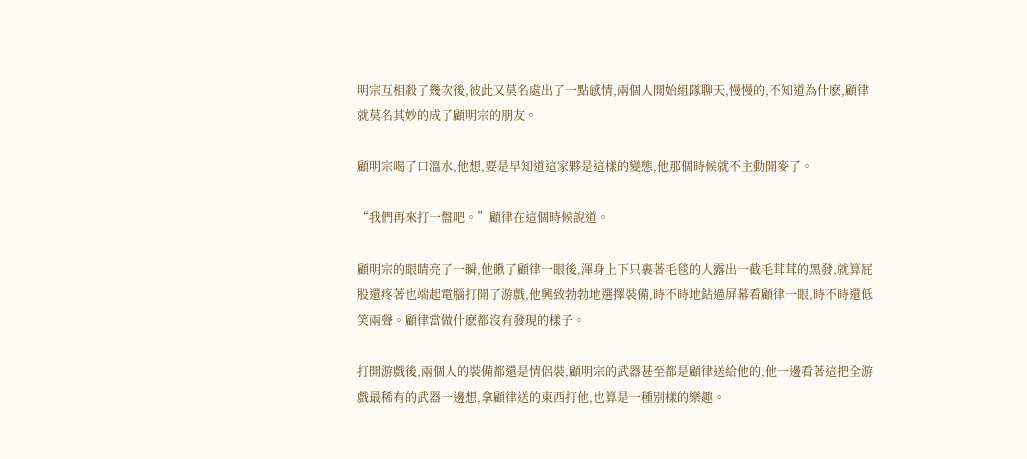明宗互相殺了幾次後,彼此又莫名處出了一點感情,兩個人開始組隊聊天,慢慢的,不知道為什麽,顧律就莫名其妙的成了顧明宗的朋友。

顧明宗喝了口溫水,他想,要是早知道這家夥是這樣的變態,他那個時候就不主動開麥了。

“我們再來打一盤吧。”顧律在這個時候說道。

顧明宗的眼睛亮了一瞬,他瞅了顧律一眼後,渾身上下只裹著毛毯的人露出一截毛茸茸的黑發,就算屁股還疼著也端起電腦打開了游戲,他興致勃勃地選擇裝備,時不時地鉆過屏幕看顧律一眼,時不時還低笑兩聲。顧律當做什麽都沒有發現的樣子。

打開游戲後,兩個人的裝備都還是情侶裝,顧明宗的武器甚至都是顧律送給他的,他一邊看著這把全游戲最稀有的武器一邊想,拿顧律送的東西打他,也算是一種別樣的樂趣。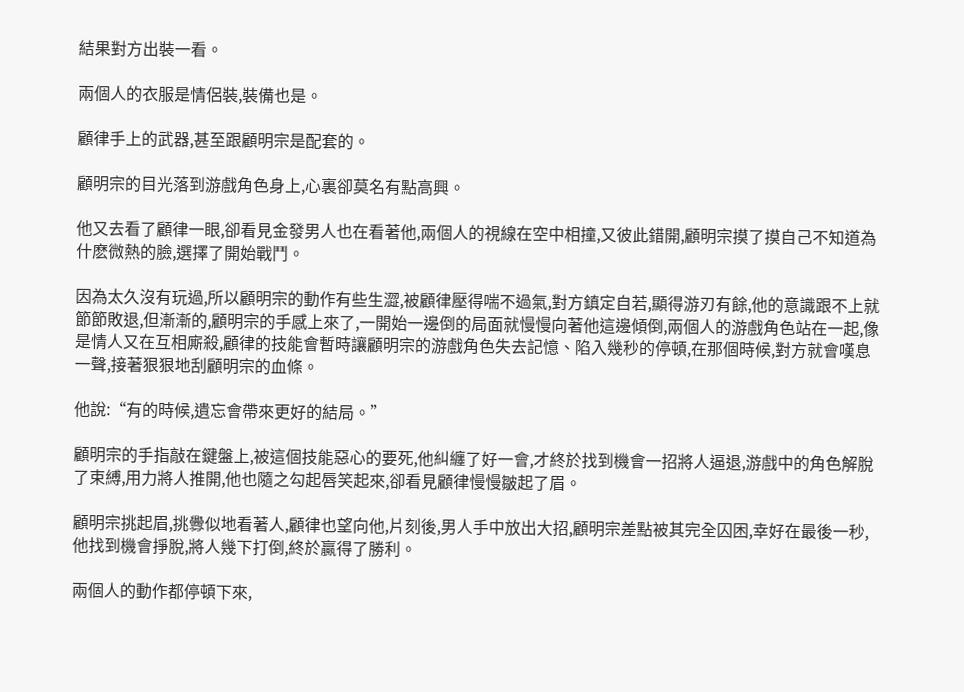結果對方出裝一看。

兩個人的衣服是情侶裝,裝備也是。

顧律手上的武器,甚至跟顧明宗是配套的。

顧明宗的目光落到游戲角色身上,心裏卻莫名有點高興。

他又去看了顧律一眼,卻看見金發男人也在看著他,兩個人的視線在空中相撞,又彼此錯開,顧明宗摸了摸自己不知道為什麽微熱的臉,選擇了開始戰鬥。

因為太久沒有玩過,所以顧明宗的動作有些生澀,被顧律壓得喘不過氣,對方鎮定自若,顯得游刃有餘,他的意識跟不上就節節敗退,但漸漸的,顧明宗的手感上來了,一開始一邊倒的局面就慢慢向著他這邊傾倒,兩個人的游戲角色站在一起,像是情人又在互相廝殺,顧律的技能會暫時讓顧明宗的游戲角色失去記憶、陷入幾秒的停頓,在那個時候,對方就會嘆息一聲,接著狠狠地刮顧明宗的血條。

他說:“有的時候,遺忘會帶來更好的結局。”

顧明宗的手指敲在鍵盤上,被這個技能惡心的要死,他糾纏了好一會,才終於找到機會一招將人逼退,游戲中的角色解脫了束縛,用力將人推開,他也隨之勾起唇笑起來,卻看見顧律慢慢皺起了眉。

顧明宗挑起眉,挑釁似地看著人,顧律也望向他,片刻後,男人手中放出大招,顧明宗差點被其完全囚困,幸好在最後一秒,他找到機會掙脫,將人幾下打倒,終於贏得了勝利。

兩個人的動作都停頓下來,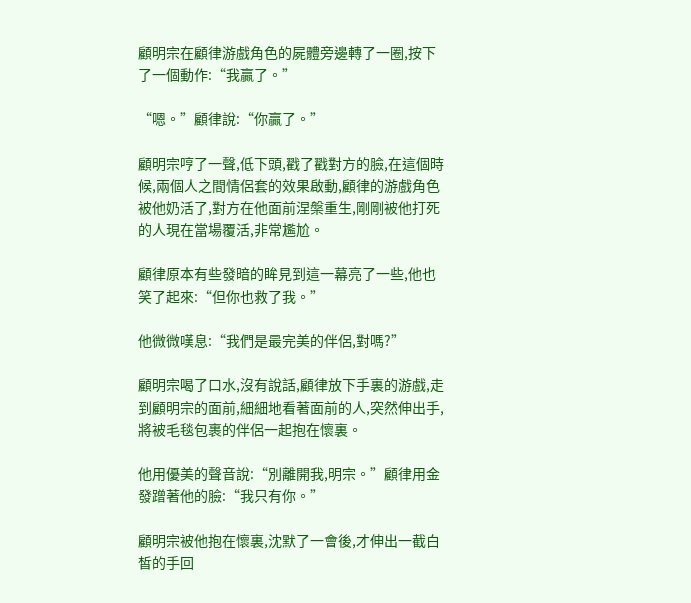顧明宗在顧律游戲角色的屍體旁邊轉了一圈,按下了一個動作:“我贏了。”

“嗯。”顧律說:“你贏了。”

顧明宗哼了一聲,低下頭,戳了戳對方的臉,在這個時候,兩個人之間情侶套的效果啟動,顧律的游戲角色被他奶活了,對方在他面前涅槃重生,剛剛被他打死的人現在當場覆活,非常尷尬。

顧律原本有些發暗的眸見到這一幕亮了一些,他也笑了起來:“但你也救了我。”

他微微嘆息:“我們是最完美的伴侶,對嗎?”

顧明宗喝了口水,沒有說話,顧律放下手裏的游戲,走到顧明宗的面前,細細地看著面前的人,突然伸出手,將被毛毯包裹的伴侶一起抱在懷裏。

他用優美的聲音說:“別離開我,明宗。”顧律用金發蹭著他的臉:“我只有你。”

顧明宗被他抱在懷裏,沈默了一會後,才伸出一截白皙的手回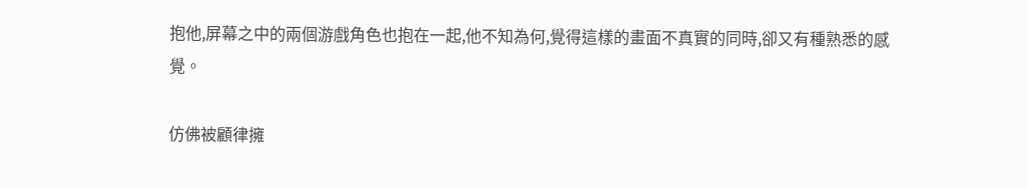抱他,屏幕之中的兩個游戲角色也抱在一起,他不知為何,覺得這樣的畫面不真實的同時,卻又有種熟悉的感覺。

仿佛被顧律擁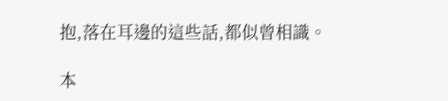抱,落在耳邊的這些話,都似曾相識。

本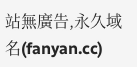站無廣告,永久域名(fanyan.cc)